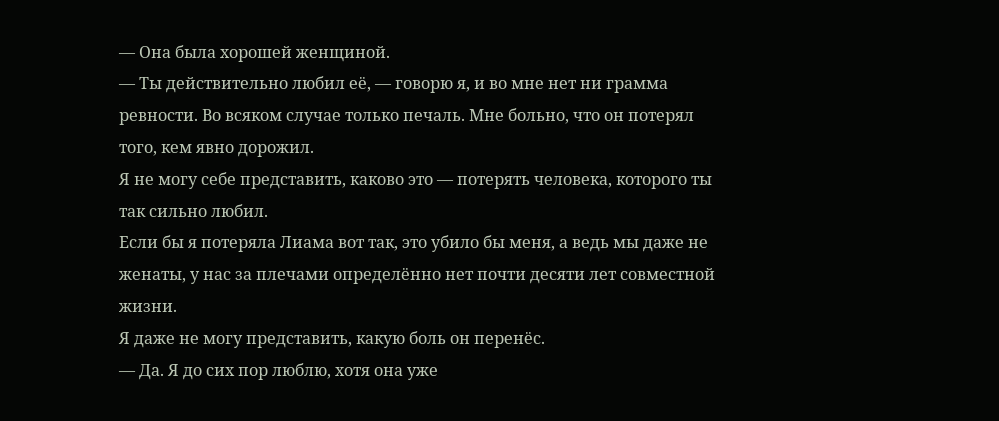— Она была хорошей женщиной.
— Ты действительно любил её, — говорю я, и во мне нет ни грамма ревности. Во всяком случае только печаль. Мне больно, что он потерял того, кем явно дорожил.
Я не могу себе представить, каково это — потерять человека, которого ты так сильно любил.
Если бы я потеряла Лиама вот так, это убило бы меня, а ведь мы даже не женаты, у нас за плечами определённо нет почти десяти лет совместной жизни.
Я даже не могу представить, какую боль он перенёс.
— Да. Я до сих пор люблю, хотя она уже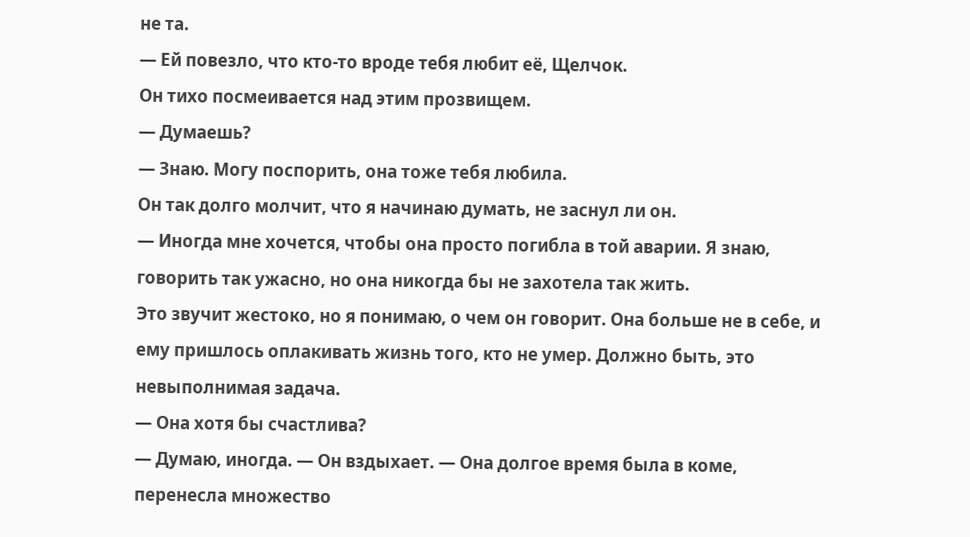не та.
— Ей повезло, что кто-то вроде тебя любит её, Щелчок.
Он тихо посмеивается над этим прозвищем.
— Думаешь?
— Знаю. Могу поспорить, она тоже тебя любила.
Он так долго молчит, что я начинаю думать, не заснул ли он.
— Иногда мне хочется, чтобы она просто погибла в той аварии. Я знаю, говорить так ужасно, но она никогда бы не захотела так жить.
Это звучит жестоко, но я понимаю, о чем он говорит. Она больше не в себе, и ему пришлось оплакивать жизнь того, кто не умер. Должно быть, это невыполнимая задача.
— Она хотя бы счастлива?
— Думаю, иногда. — Он вздыхает. — Она долгое время была в коме, перенесла множество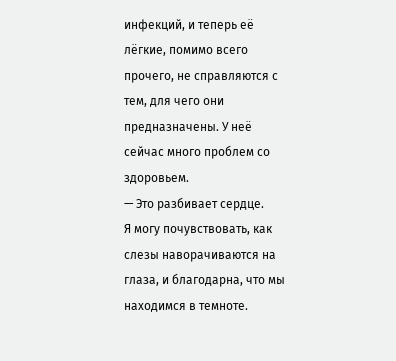инфекций, и теперь её лёгкие, помимо всего прочего, не справляются с тем, для чего они предназначены. У неё сейчас много проблем со здоровьем.
— Это разбивает сердце.
Я могу почувствовать, как слезы наворачиваются на глаза, и благодарна, что мы находимся в темноте.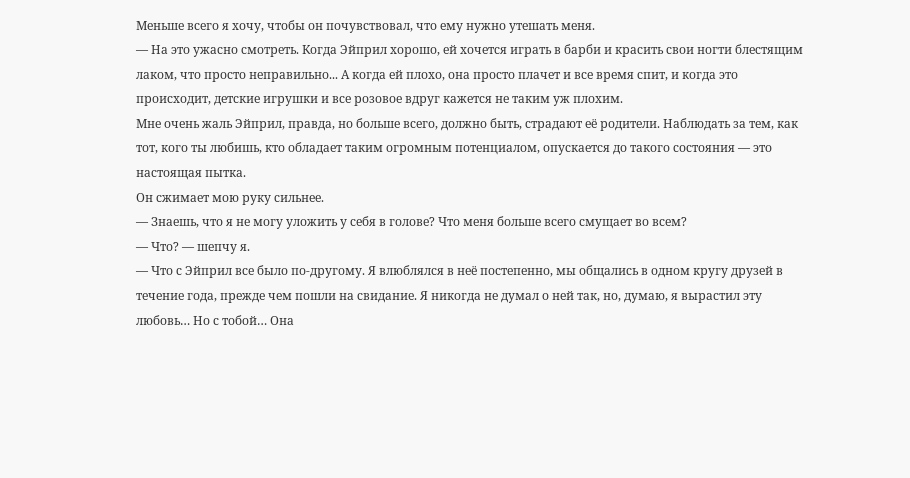Меньше всего я хочу, чтобы он почувствовал, что ему нужно утешать меня.
— На это ужасно смотреть. Когда Эйприл хорошо, ей хочется играть в барби и красить свои ногти блестящим лаком, что просто неправильно... А когда ей плохо, она просто плачет и все время спит, и когда это происходит, детские игрушки и все розовое вдруг кажется не таким уж плохим.
Мне очень жаль Эйприл, правда, но больше всего, должно быть, страдают её родители. Наблюдать за тем, как тот, кого ты любишь, кто обладает таким огромным потенциалом, опускается до такого состояния — это настоящая пытка.
Он сжимает мою руку сильнее.
— Знаешь, что я не могу уложить у себя в голове? Что меня больше всего смущает во всем?
— Что? — шепчу я.
— Что с Эйприл все было по-другому. Я влюблялся в неё постепенно, мы общались в одном кругу друзей в течение года, прежде чем пошли на свидание. Я никогда не думал о ней так, но, думаю, я вырастил эту любовь… Но с тобой… Она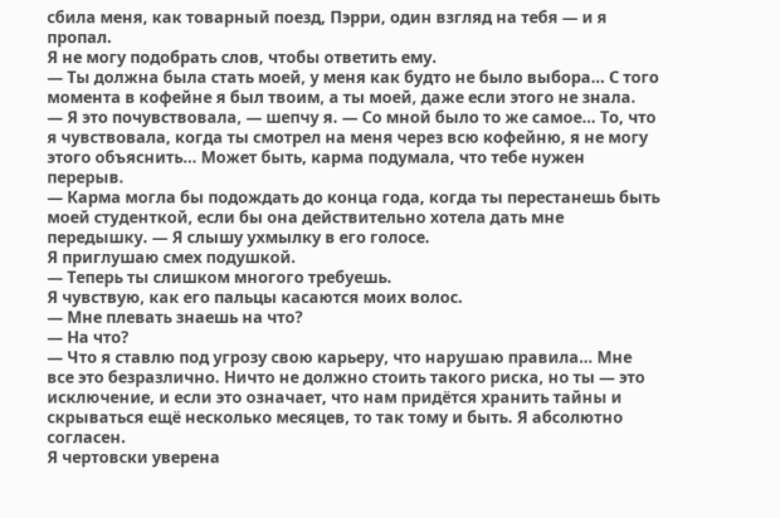сбила меня, как товарный поезд, Пэрри, один взгляд на тебя — и я пропал.
Я не могу подобрать слов, чтобы ответить ему.
— Ты должна была стать моей, у меня как будто не было выбора… С того момента в кофейне я был твоим, а ты моей, даже если этого не знала.
— Я это почувствовала, — шепчу я. — Со мной было то же самое… То, что я чувствовала, когда ты смотрел на меня через всю кофейню, я не могу этого объяснить… Может быть, карма подумала, что тебе нужен перерыв.
— Карма могла бы подождать до конца года, когда ты перестанешь быть моей студенткой, если бы она действительно хотела дать мне передышку. — Я слышу ухмылку в его голосе.
Я приглушаю смех подушкой.
— Теперь ты слишком многого требуешь.
Я чувствую, как его пальцы касаются моих волос.
— Мне плевать знаешь на что?
— На что?
— Что я ставлю под угрозу свою карьеру, что нарушаю правила… Мне все это безразлично. Ничто не должно стоить такого риска, но ты — это исключение, и если это означает, что нам придётся хранить тайны и скрываться ещё несколько месяцев, то так тому и быть. Я абсолютно согласен.
Я чертовски уверена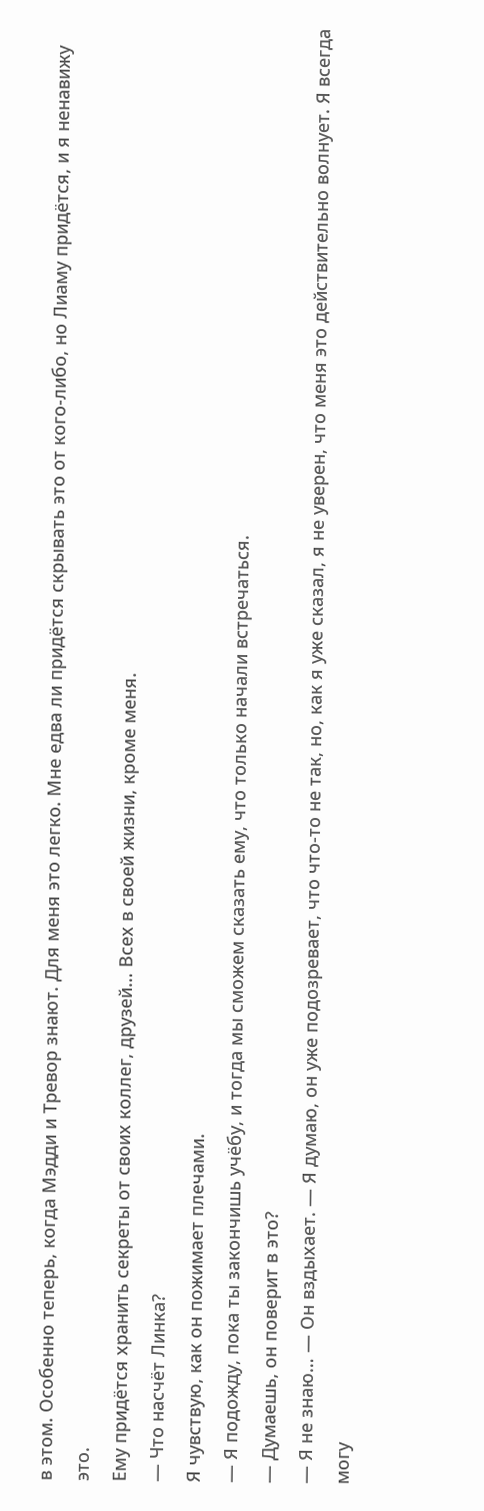в этом. Особенно теперь, когда Мэдди и Тревор знают. Для меня это легко. Мне едва ли придётся скрывать это от кого-либо, но Лиаму придётся, и я ненавижу это.
Ему придётся хранить секреты от своих коллег, друзей… Всех в своей жизни, кроме меня.
— Что насчёт Линка?
Я чувствую, как он пожимает плечами.
— Я подожду, пока ты закончишь учёбу, и тогда мы сможем сказать ему, что только начали встречаться.
— Думаешь, он поверит в это?
— Я не знаю… — Он вздыхает. — Я думаю, он уже подозревает, что что-то не так, но, как я уже сказал, я не уверен, что меня это действительно волнует. Я всегда могу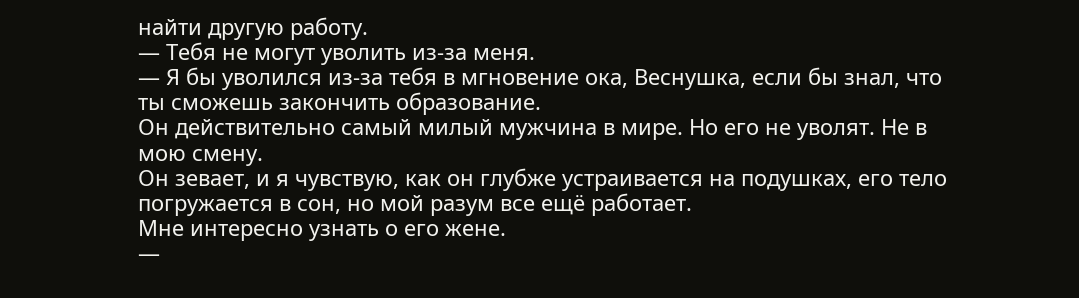найти другую работу.
— Тебя не могут уволить из-за меня.
— Я бы уволился из-за тебя в мгновение ока, Веснушка, если бы знал, что ты сможешь закончить образование.
Он действительно самый милый мужчина в мире. Но его не уволят. Не в мою смену.
Он зевает, и я чувствую, как он глубже устраивается на подушках, его тело погружается в сон, но мой разум все ещё работает.
Мне интересно узнать о его жене.
—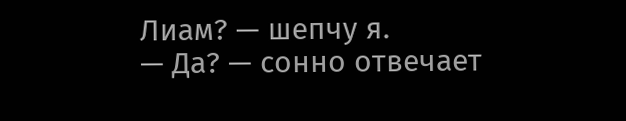Лиам? — шепчу я.
— Да? — сонно отвечает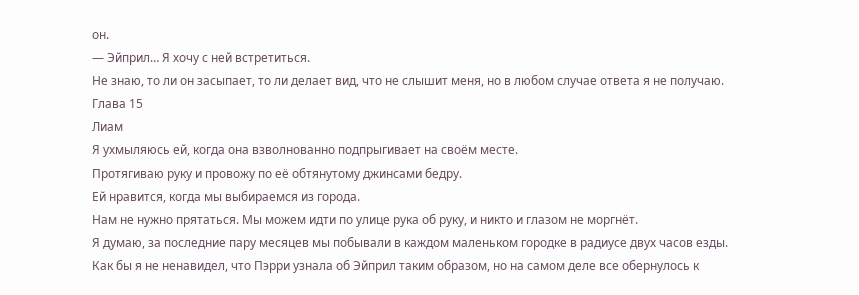он.
— Эйприл… Я хочу с ней встретиться.
Не знаю, то ли он засыпает, то ли делает вид, что не слышит меня, но в любом случае ответа я не получаю.
Глава 15
Лиам
Я ухмыляюсь ей, когда она взволнованно подпрыгивает на своём месте.
Протягиваю руку и провожу по её обтянутому джинсами бедру.
Ей нравится, когда мы выбираемся из города.
Нам не нужно прятаться. Мы можем идти по улице рука об руку, и никто и глазом не моргнёт.
Я думаю, за последние пару месяцев мы побывали в каждом маленьком городке в радиусе двух часов езды.
Как бы я не ненавидел, что Пэрри узнала об Эйприл таким образом, но на самом деле все обернулось к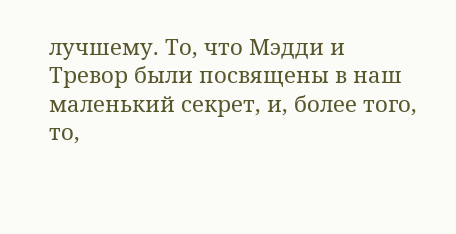лучшему. То, что Мэдди и Тревор были посвящены в наш маленький секрет, и, более того, то,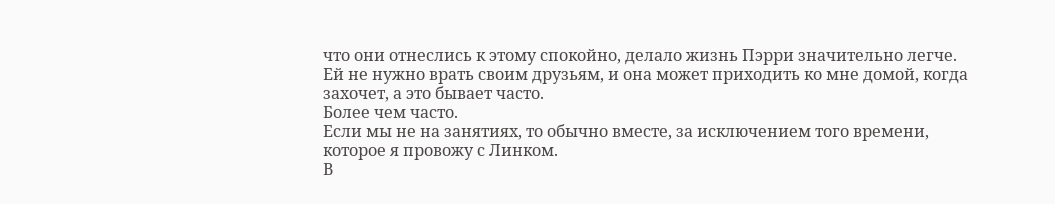что они отнеслись к этому спокойно, делало жизнь Пэрри значительно легче.
Ей не нужно врать своим друзьям, и она может приходить ко мне домой, когда захочет, а это бывает часто.
Более чем часто.
Если мы не на занятиях, то обычно вместе, за исключением того времени, которое я провожу с Линком.
В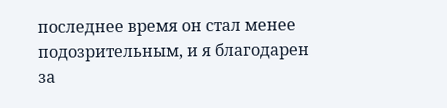последнее время он стал менее подозрительным, и я благодарен за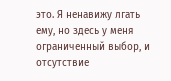это. Я ненавижу лгать ему, но здесь у меня ограниченный выбор, и отсутствие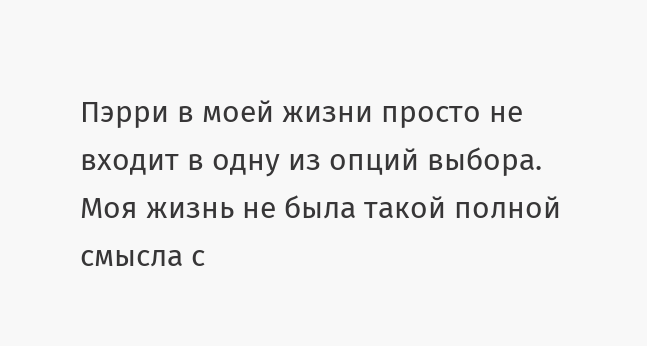Пэрри в моей жизни просто не входит в одну из опций выбора.
Моя жизнь не была такой полной смысла с